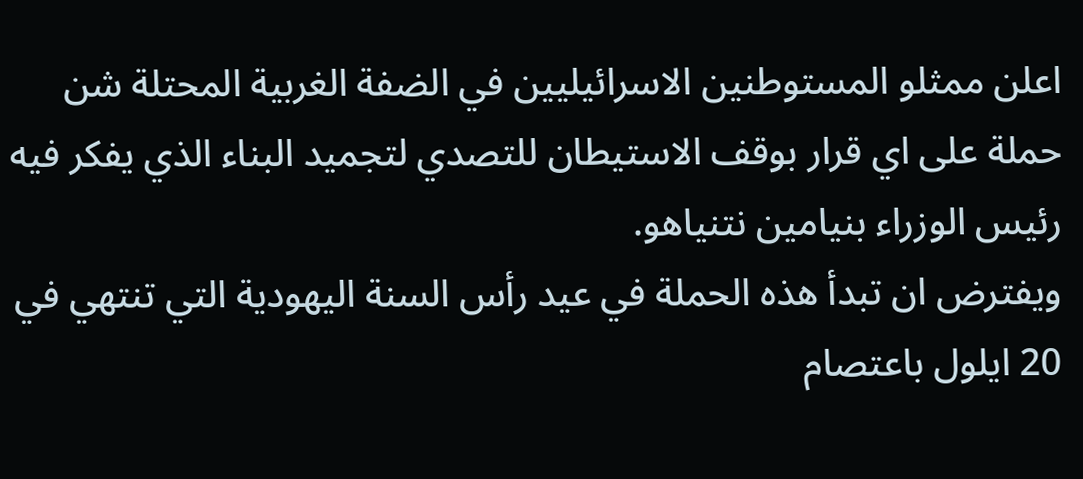اعلن ممثلو المستوطنين الاسرائيليين في الضفة الغربية المحتلة شن حملة على اي قرار بوقف الاستيطان للتصدي لتجميد البناء الذي يفكر فيه رئيس الوزراء بنيامين نتنياهو.
ويفترض ان تبدأ هذه الحملة في عيد رأس السنة اليهودية التي تنتهي في 20 ايلول باعتصام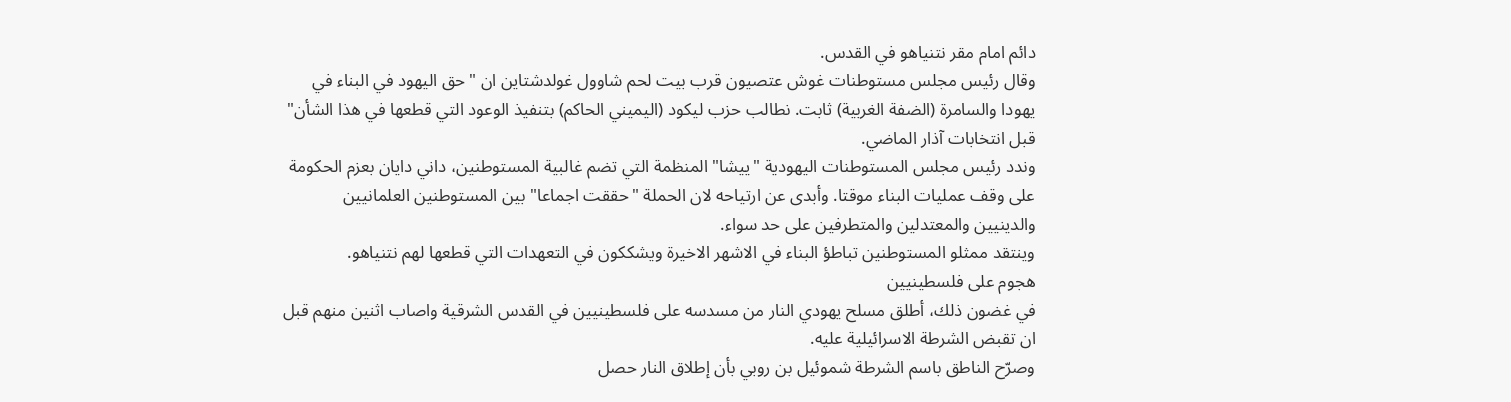دائم امام مقر نتنياهو في القدس.
وقال رئيس مجلس مستوطنات غوش عتصيون قرب بيت لحم شاوول غولدشتاين ان "حق اليهود في البناء في يهودا والسامرة (الضفة الغربية) ثابت. نطالب حزب ليكود (اليميني الحاكم) بتنفيذ الوعود التي قطعها في هذا الشأن" قبل انتخابات آذار الماضي.
وندد رئيس مجلس المستوطنات اليهودية "ييشا" المنظمة التي تضم غالبية المستوطنين، داني دايان بعزم الحكومة على وقف عمليات البناء موقتا. وأبدى عن ارتياحه لان الحملة "حققت اجماعا" بين المستوطنين العلمانيين والدينيين والمعتدلين والمتطرفين على حد سواء.
وينتقد ممثلو المستوطنين تباطؤ البناء في الاشهر الاخيرة ويشككون في التعهدات التي قطعها لهم نتنياهو.
هجوم على فلسطينيين
في غضون ذلك، أطلق مسلح يهودي النار من مسدسه على فلسطينيين في القدس الشرقية واصاب اثنين منهم قبل ان تقبض الشرطة الاسرائيلية عليه.
وصرّح الناطق باسم الشرطة شموئيل بن روبي بأن إطلاق النار حصل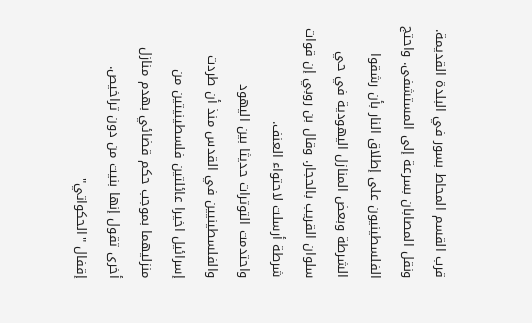قرب القسم المحاط بسور في البلدة القديمة. ونقل المصابان بسرعة إلى المستشفى. واحتج الفلسطينيون على إطلاق النار بأن رشقوا الشرطة وبعض المنازل اليهودية في حي سلوان القريب بالحجار. وقال بن روبي إن قوات شرطة أرسلت لاحتواء العنف.
واحتدمت التوترات حديثا بين اليهود والفلسطينيين في القدس منذ أن طردت إسرائيل اخيرا عائلتين فلسطينيتين من منزليهما بموجب حكم قضائي بهدم منازل أخرى تقول إنها بنيت من دون تراخيص.
إقفال "الحكواتي"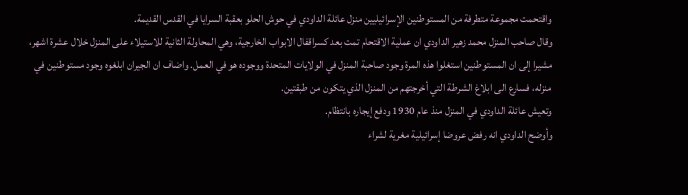واقتحمت مجموعة متطرفة من المستوطنين الإسرائيليين منزل عائلة الداودي في حوش الحلو بعقبة السرايا في القدس القديمة.
وقال صاحب المنزل محمد زهير الداودي ان عملية الاقتحام تمت بعد كسراقفال الابواب الخارجية، وهي المحاولة الثانية للاستيلاء على المنزل خلال عشرة اشهر، مشيرا إلى ان المستوطنين استغلوا هذه المرة وجود صاحبة المنزل في الولايات المتحدة ووجوده هو في العمل. واضاف ان الجيران ابلغوه وجود مستوطنين في منزله، فسارع الى ابلاغ الشرطة التي أخرجتهم من المنزل الذي يتكون من طبقتين.
وتعيش عائلة الداودي في المنزل منذ عام 1930 ودفع إيجاره بانتظام.
وأوضح الداودي انه رفض عروضا إسرائيلية مغرية لشراء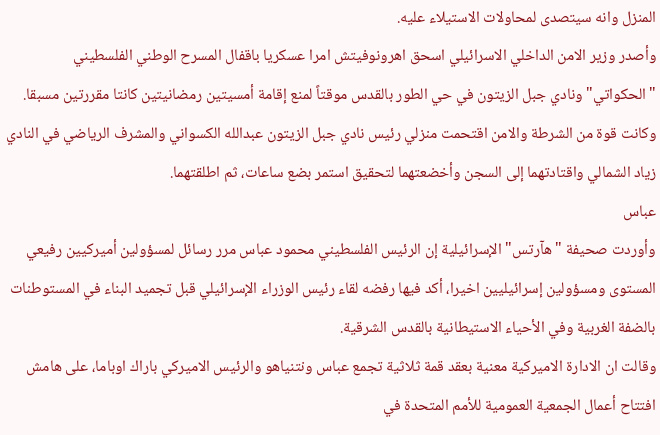المنزل وانه سيتصدى لمحاولات الاستيلاء عليه.
وأصدر وزير الامن الداخلي الاسرائيلي اسحق اهرونوفيتش امرا عسكريا باقفال المسرح الوطني الفلسطيني "الحكواتي" ونادي جبل الزيتون في حي الطور بالقدس موقتاً لمنع إقامة أمسيتين رمضانيتين كانتا مقررتين مسبقا.
وكانت قوة من الشرطة والامن اقتحمت منزلي رئيس نادي جبل الزيتون عبدالله الكسواني والمشرف الرياضي في النادي زياد الشمالي واقتادتهما إلى السجن وأخضعتهما لتحقيق استمر بضع ساعات، ثم اطلقتهما.
عباس
وأوردت صحيفة "هآرتس" الإسرائيلية إن الرئيس الفلسطيني محمود عباس مرر رسائل لمسؤولين أميركيين رفيعي المستوى ومسؤولين إسرائيليين اخيرا، أكد فيها رفضه لقاء رئيس الوزراء الإسرائيلي قبل تجميد البناء في المستوطنات بالضفة الغربية وفي الأحياء الاستيطانية بالقدس الشرقية.
وقالت ان الادارة الاميركية معنية بعقد قمة ثلاثية تجمع عباس ونتنياهو والرئيس الاميركي باراك اوباما، على هامش افتتاح أعمال الجمعية العمومية للأمم المتحدة في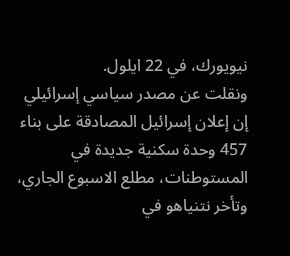نيويورك، في 22 ايلول.
ونقلت عن مصدر سياسي إسرائيلي إن إعلان إسرائيل المصادقة على بناء 457 وحدة سكنية جديدة في المستوطنات، مطلع الاسبوع الجاري، وتأخر نتنياهو في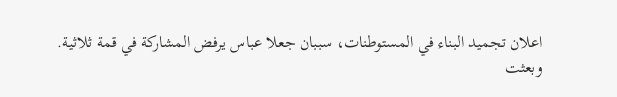اعلان تجميد البناء في المستوطنات، سببان جعلا عباس يرفض المشاركة في قمة ثلاثية.
وبعثت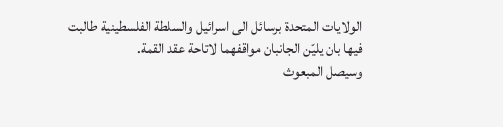الولايات المتحدة برسائل الى اسرائيل والسلطة الفلسطينية طالبت فيها بان يليّن الجانبان مواقفهما لاتاحة عقد القمة.
وسيصل المبعوث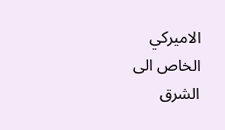الاميركي الخاص الى الشرق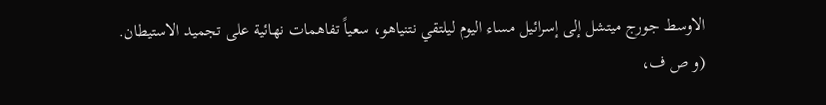الاوسط جورج ميتشل إلى إسرائيل مساء اليوم ليلتقي نتنياهو، سعياً تفاهمات نهائية على تجميد الاستيطان.
(و ص ف،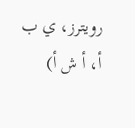رويترز، ي ب أ، أ ش أ)